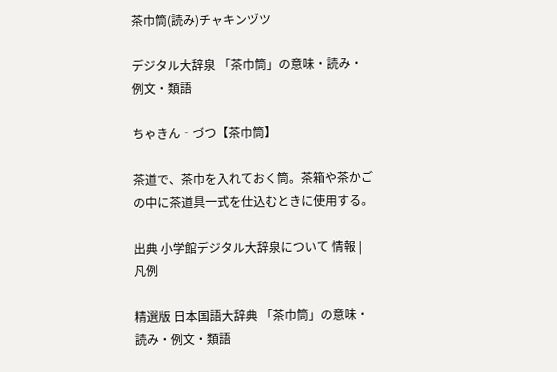茶巾筒(読み)チャキンヅツ

デジタル大辞泉 「茶巾筒」の意味・読み・例文・類語

ちゃきん‐づつ【茶巾筒】

茶道で、茶巾を入れておく筒。茶箱や茶かごの中に茶道具一式を仕込むときに使用する。

出典 小学館デジタル大辞泉について 情報 | 凡例

精選版 日本国語大辞典 「茶巾筒」の意味・読み・例文・類語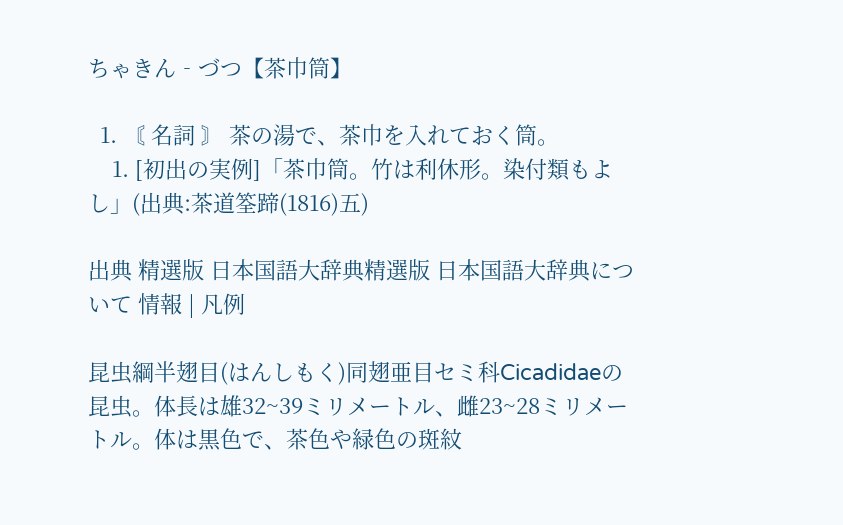ちゃきん‐づつ【茶巾筒】

  1. 〘 名詞 〙 茶の湯で、茶巾を入れておく筒。
    1. [初出の実例]「茶巾筒。竹は利休形。染付類もよし」(出典:茶道筌蹄(1816)五)

出典 精選版 日本国語大辞典精選版 日本国語大辞典について 情報 | 凡例

昆虫綱半翅目(はんしもく)同翅亜目セミ科Cicadidaeの昆虫。体長は雄32~39ミリメートル、雌23~28ミリメートル。体は黒色で、茶色や緑色の斑紋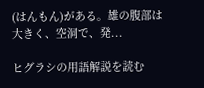(はんもん)がある。雄の腹部は大きく、空洞で、発...

ヒグラシの用語解説を読む